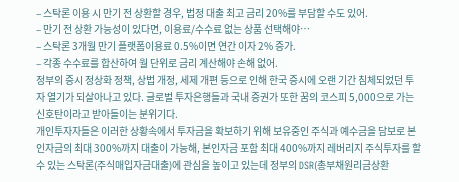– 스탁론 이용 시 만기 전 상환할 경우, 법정 대출 최고 금리 20%를 부담할 수도 있어.
– 만기 전 상환 가능성이 있다면, 이용료/수수료 없는 상품 선택해야…
– 스탁론 3개월 만기 플랫폼이용료 0.5%이면 연간 이자 2% 증가.
– 각종 수수료를 합산하여 월 단위로 금리 계산해야 손해 없어.
정부의 증시 정상화 정책, 상법 개정, 세제 개편 등으로 인해 한국 증시에 오랜 기간 침체되었던 투자 열기가 되살아나고 있다. 글로벌 투자은행들과 국내 증권가 또한 꿈의 코스피 5,000으로 가는 신호탄이라고 받아들이는 분위기다.
개인투자자들은 이러한 상황속에서 투자금을 확보하기 위해 보유중인 주식과 예수금을 담보로 본인자금의 최대 300%까지 대출이 가능해, 본인자금 포함 최대 400%까지 레버리지 주식투자를 할 수 있는 스탁론(주식매입자금대출)에 관심을 높이고 있는데 정부의 DSR(총부채원리금상환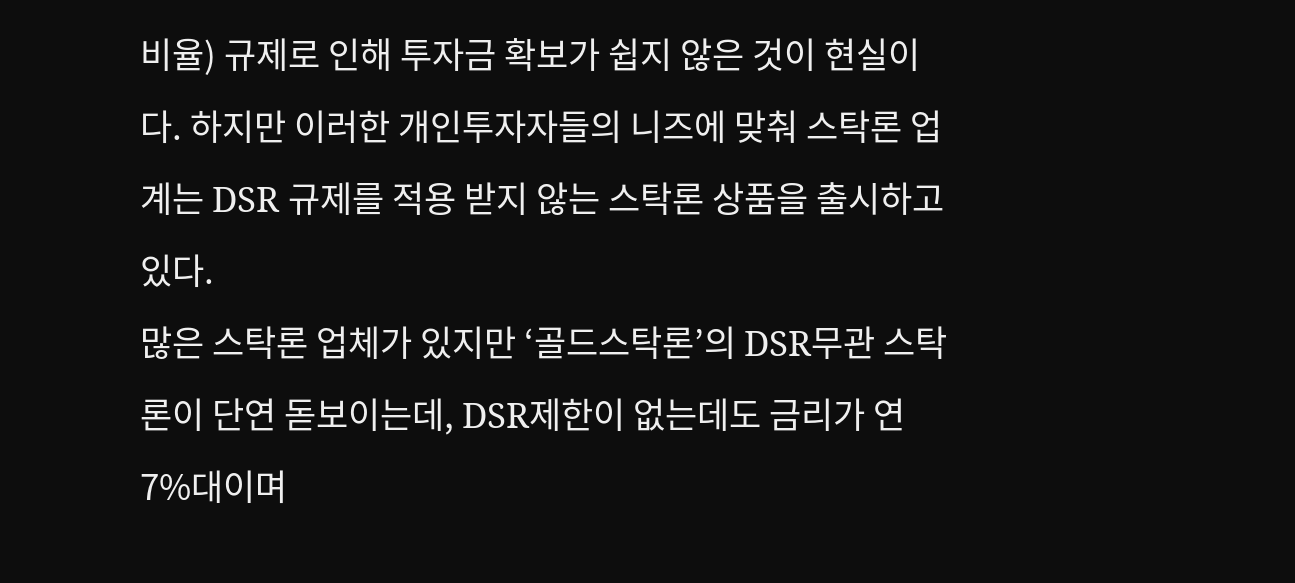비율) 규제로 인해 투자금 확보가 쉽지 않은 것이 현실이다. 하지만 이러한 개인투자자들의 니즈에 맞춰 스탁론 업계는 DSR 규제를 적용 받지 않는 스탁론 상품을 출시하고 있다.
많은 스탁론 업체가 있지만 ‘골드스탁론’의 DSR무관 스탁론이 단연 돋보이는데, DSR제한이 없는데도 금리가 연 7%대이며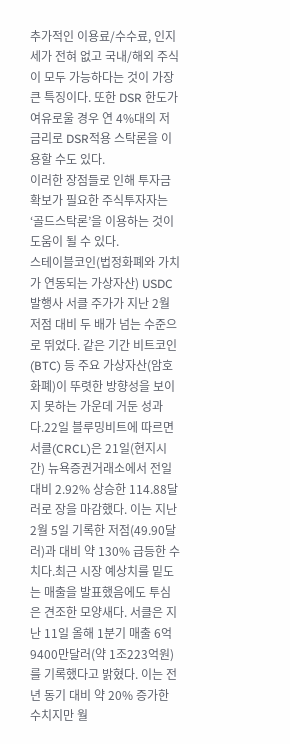추가적인 이용료/수수료, 인지세가 전혀 없고 국내/해외 주식이 모두 가능하다는 것이 가장 큰 특징이다. 또한 DSR 한도가 여유로울 경우 연 4%대의 저금리로 DSR적용 스탁론을 이용할 수도 있다.
이러한 장점들로 인해 투자금 확보가 필요한 주식투자자는 ‘골드스탁론’을 이용하는 것이 도움이 될 수 있다.
스테이블코인(법정화폐와 가치가 연동되는 가상자산) USDC 발행사 서클 주가가 지난 2월 저점 대비 두 배가 넘는 수준으로 뛰었다. 같은 기간 비트코인(BTC) 등 주요 가상자산(암호화폐)이 뚜렷한 방향성을 보이지 못하는 가운데 거둔 성과다.22일 블루밍비트에 따르면 서클(CRCL)은 21일(현지시간) 뉴욕증권거래소에서 전일 대비 2.92% 상승한 114.88달러로 장을 마감했다. 이는 지난 2월 5일 기록한 저점(49.90달러)과 대비 약 130% 급등한 수치다.최근 시장 예상치를 밑도는 매출을 발표했음에도 투심은 견조한 모양새다. 서클은 지난 11일 올해 1분기 매출 6억9400만달러(약 1조223억원)를 기록했다고 밝혔다. 이는 전년 동기 대비 약 20% 증가한 수치지만 월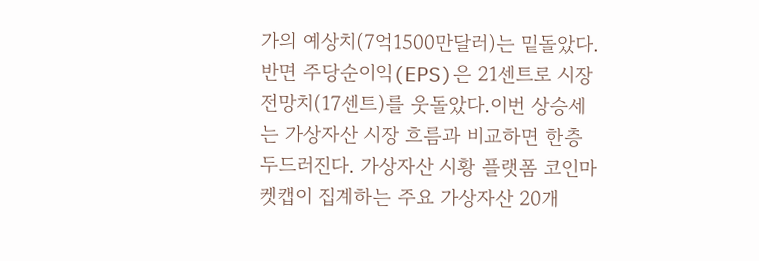가의 예상치(7억1500만달러)는 밑돌았다. 반면 주당순이익(EPS)은 21센트로 시장 전망치(17센트)를 웃돌았다.이번 상승세는 가상자산 시장 흐름과 비교하면 한층 두드러진다. 가상자산 시황 플랫폼 코인마켓캡이 집계하는 주요 가상자산 20개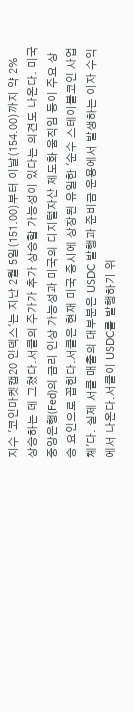지수 '코인마켓캡20 인덱스'는 지난 2월 5일(151.00)부터 이날(154.00)까지 약 2% 상승하는 데 그쳤다.서클의 주가가 추가 상승할 가능성이 있다는 의견도 나온다. 미국 중앙은행(Fed)의 금리 인상 가능성과 미국의 디지털자산 제도화 움직임 등이 주요 상승 요인으로 꼽힌다.서클은 현재 미국 증시에 상장된 유일한 '순수 스테이블코인 사업체'다. 실제 서클 매출의 대부분은 USDC 발행과 준비금 운용에서 발생하는 이자 수익에서 나온다.서클이 USDC를 발행하기 위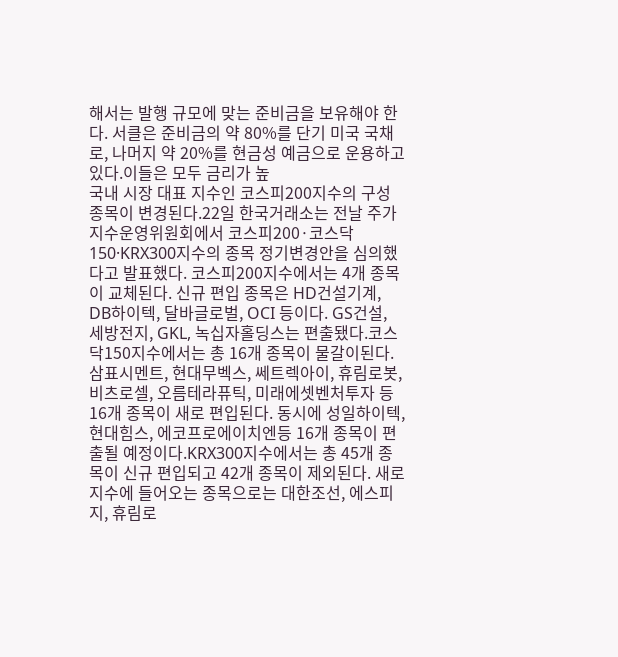해서는 발행 규모에 맞는 준비금을 보유해야 한다. 서클은 준비금의 약 80%를 단기 미국 국채로, 나머지 약 20%를 현금성 예금으로 운용하고 있다.이들은 모두 금리가 높
국내 시장 대표 지수인 코스피200지수의 구성 종목이 변경된다.22일 한국거래소는 전날 주가지수운영위원회에서 코스피200·코스닥150·KRX300지수의 종목 정기변경안을 심의했다고 발표했다. 코스피200지수에서는 4개 종목이 교체된다. 신규 편입 종목은 HD건설기계, DB하이텍, 달바글로벌, OCI 등이다. GS건설, 세방전지, GKL, 녹십자홀딩스는 편출됐다.코스닥150지수에서는 총 16개 종목이 물갈이된다. 삼표시멘트, 현대무벡스, 쎄트렉아이, 휴림로봇, 비츠로셀, 오름테라퓨틱, 미래에셋벤처투자 등 16개 종목이 새로 편입된다. 동시에 성일하이텍, 현대힘스, 에코프로에이치엔등 16개 종목이 편출될 예정이다.KRX300지수에서는 총 45개 종목이 신규 편입되고 42개 종목이 제외된다. 새로 지수에 들어오는 종목으로는 대한조선, 에스피지, 휴림로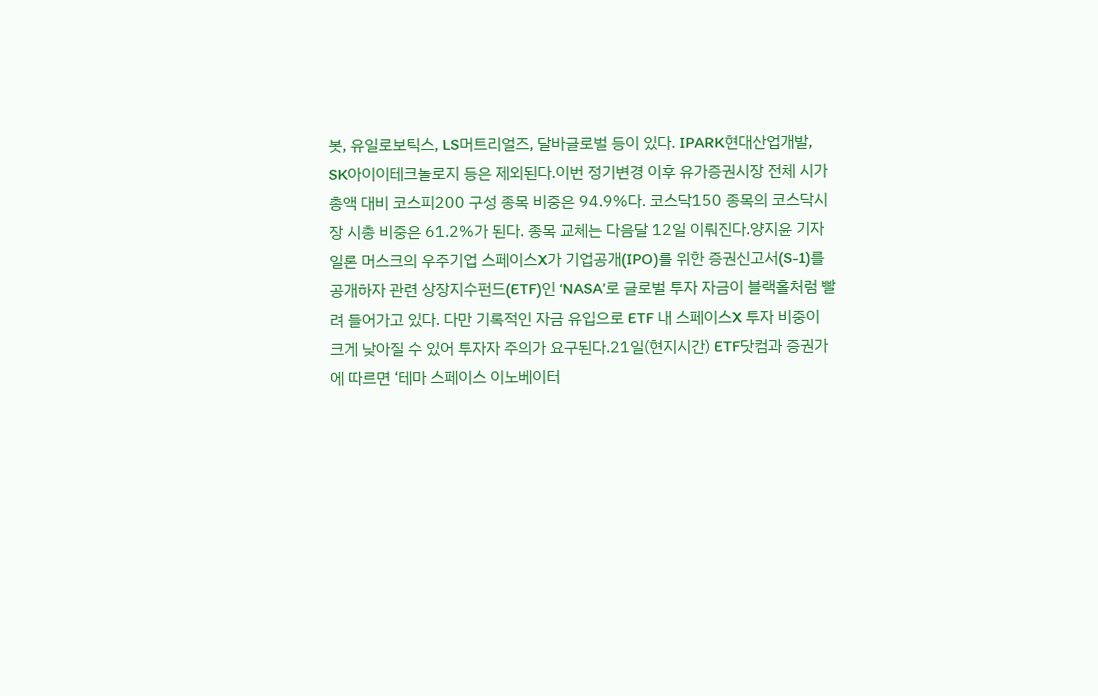봇, 유일로보틱스, LS머트리얼즈, 달바글로벌 등이 있다. IPARK현대산업개발, SK아이이테크놀로지 등은 제외된다.이번 정기변경 이후 유가증권시장 전체 시가총액 대비 코스피200 구성 종목 비중은 94.9%다. 코스닥150 종목의 코스닥시장 시총 비중은 61.2%가 된다. 종목 교체는 다음달 12일 이뤄진다.양지윤 기자
일론 머스크의 우주기업 스페이스X가 기업공개(IPO)를 위한 증권신고서(S-1)를 공개하자 관련 상장지수펀드(ETF)인 ‘NASA’로 글로벌 투자 자금이 블랙홀처럼 빨려 들어가고 있다. 다만 기록적인 자금 유입으로 ETF 내 스페이스X 투자 비중이 크게 낮아질 수 있어 투자자 주의가 요구된다.21일(현지시간) ETF닷컴과 증권가에 따르면 ‘테마 스페이스 이노베이터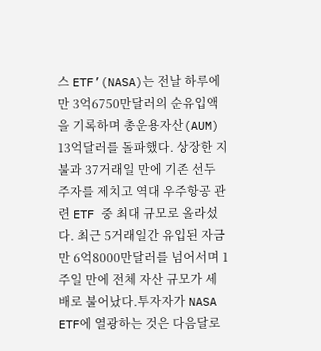스 ETF’(NASA)는 전날 하루에만 3억6750만달러의 순유입액을 기록하며 총운용자산(AUM) 13억달러를 돌파했다. 상장한 지 불과 37거래일 만에 기존 선두 주자를 제치고 역대 우주항공 관련 ETF 중 최대 규모로 올라섰다. 최근 5거래일간 유입된 자금만 6억8000만달러를 넘어서며 1주일 만에 전체 자산 규모가 세 배로 불어났다.투자자가 NASA ETF에 열광하는 것은 다음달로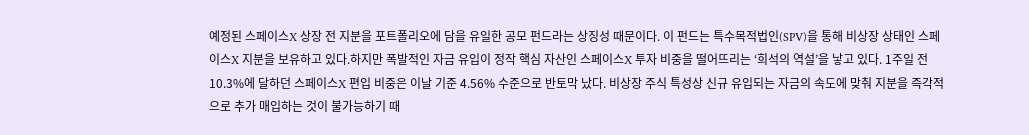예정된 스페이스X 상장 전 지분을 포트폴리오에 담을 유일한 공모 펀드라는 상징성 때문이다. 이 펀드는 특수목적법인(SPV)을 통해 비상장 상태인 스페이스X 지분을 보유하고 있다.하지만 폭발적인 자금 유입이 정작 핵심 자산인 스페이스X 투자 비중을 떨어뜨리는 ‘희석의 역설’을 낳고 있다. 1주일 전 10.3%에 달하던 스페이스X 편입 비중은 이날 기준 4.56% 수준으로 반토막 났다. 비상장 주식 특성상 신규 유입되는 자금의 속도에 맞춰 지분을 즉각적으로 추가 매입하는 것이 불가능하기 때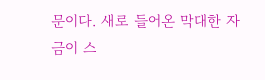문이다. 새로 들어온 막대한 자금이 스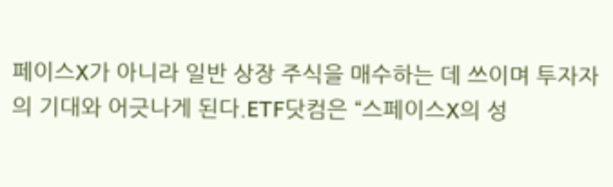페이스X가 아니라 일반 상장 주식을 매수하는 데 쓰이며 투자자의 기대와 어긋나게 된다.ETF닷컴은 “스페이스X의 성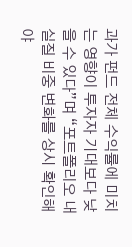과가 펀드 전체 수익률에 미치는 영향이 투자자 기대보다 낮을 수 있다”며 “포트폴리오 내 실질 비중 변화를 상시 확인해야